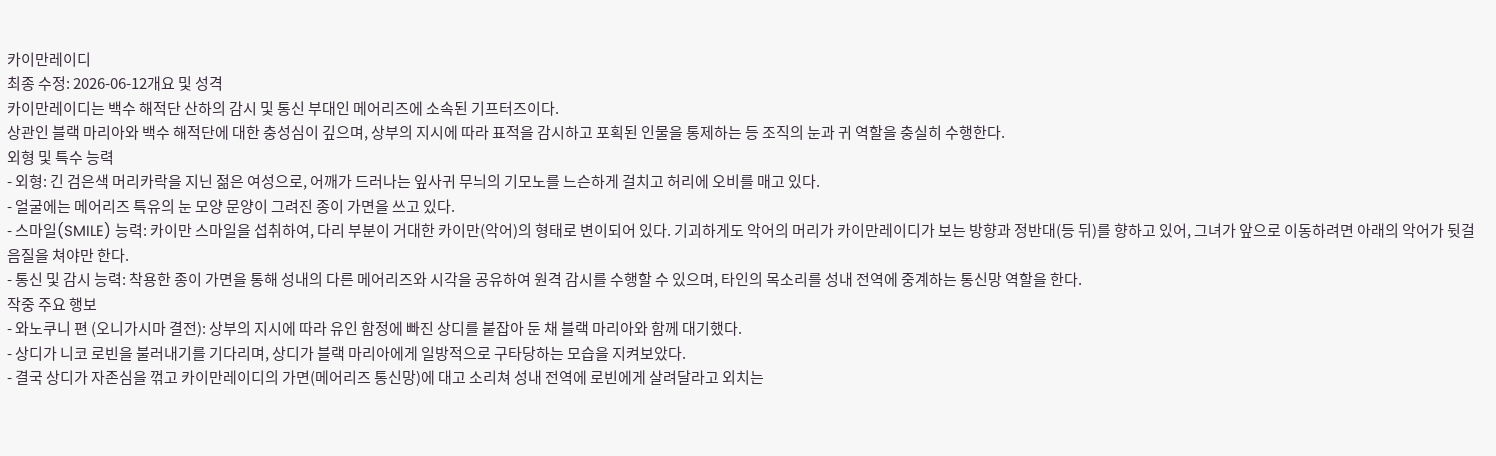카이만레이디
최종 수정: 2026-06-12개요 및 성격
카이만레이디는 백수 해적단 산하의 감시 및 통신 부대인 메어리즈에 소속된 기프터즈이다.
상관인 블랙 마리아와 백수 해적단에 대한 충성심이 깊으며, 상부의 지시에 따라 표적을 감시하고 포획된 인물을 통제하는 등 조직의 눈과 귀 역할을 충실히 수행한다.
외형 및 특수 능력
- 외형: 긴 검은색 머리카락을 지닌 젊은 여성으로, 어깨가 드러나는 잎사귀 무늬의 기모노를 느슨하게 걸치고 허리에 오비를 매고 있다.
- 얼굴에는 메어리즈 특유의 눈 모양 문양이 그려진 종이 가면을 쓰고 있다.
- 스마일(SMILE) 능력: 카이만 스마일을 섭취하여, 다리 부분이 거대한 카이만(악어)의 형태로 변이되어 있다. 기괴하게도 악어의 머리가 카이만레이디가 보는 방향과 정반대(등 뒤)를 향하고 있어, 그녀가 앞으로 이동하려면 아래의 악어가 뒷걸음질을 쳐야만 한다.
- 통신 및 감시 능력: 착용한 종이 가면을 통해 성내의 다른 메어리즈와 시각을 공유하여 원격 감시를 수행할 수 있으며, 타인의 목소리를 성내 전역에 중계하는 통신망 역할을 한다.
작중 주요 행보
- 와노쿠니 편 (오니가시마 결전): 상부의 지시에 따라 유인 함정에 빠진 상디를 붙잡아 둔 채 블랙 마리아와 함께 대기했다.
- 상디가 니코 로빈을 불러내기를 기다리며, 상디가 블랙 마리아에게 일방적으로 구타당하는 모습을 지켜보았다.
- 결국 상디가 자존심을 꺾고 카이만레이디의 가면(메어리즈 통신망)에 대고 소리쳐 성내 전역에 로빈에게 살려달라고 외치는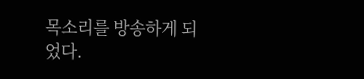목소리를 방송하게 되었다.